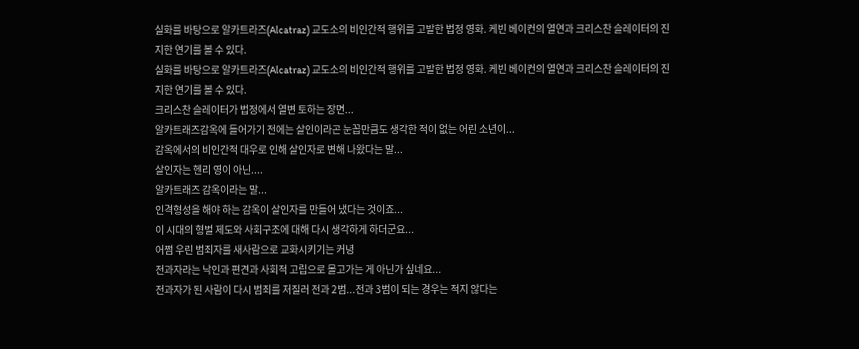실화를 바탕으로 알카트라즈(Alcatraz) 교도소의 비인간적 행위를 고발한 법정 영화. 케빈 베이컨의 열연과 크리스찬 슬레이터의 진지한 연기를 볼 수 있다.
실화를 바탕으로 알카트라즈(Alcatraz) 교도소의 비인간적 행위를 고발한 법정 영화. 케빈 베이컨의 열연과 크리스찬 슬레이터의 진지한 연기를 볼 수 있다.
크리스찬 슬레이터가 법정에서 열변 토하는 장면...
알카트래즈감옥에 들어가기 전에는 살인이라곤 눈꼽만큼도 생각한 적이 없는 어린 소년이...
감옥에서의 비인간적 대우로 인해 살인자로 변해 나왔다는 말...
살인자는 헨리 영이 아닌....
알카트래즈 감옥이라는 말...
인격형성을 해야 하는 감옥이 살인자를 만들어 냈다는 것이죠...
이 시대의 형벌 제도와 사회구조에 대해 다시 생각하게 하더군요...
어쩜 우린 범죄자를 새사람으로 교화시키기는 커녕
전과자라는 낙인과 편견과 사회적 고립으로 몰고가는 게 아닌가 싶네요...
전과자가 된 사람이 다시 범죄를 저질러 전과 2범...전과 3범이 되는 경우는 적지 않다는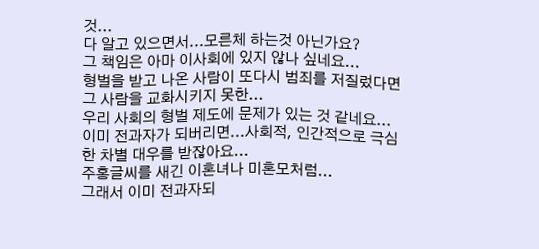것...
다 알고 있으면서...모른체 하는것 아닌가요?
그 책임은 아마 이사회에 있지 않나 싶네요...
형벌을 받고 나온 사람이 또다시 범죄를 저질렀다면
그 사람을 교화시키지 못한...
우리 사회의 형벌 제도에 문제가 있는 것 같네요...
이미 전과자가 되버리면...사회적, 인간적으로 극심한 차별 대우를 받잖아요...
주홍글씨를 새긴 이혼녀나 미혼모처럼...
그래서 이미 전과자되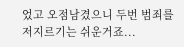었고 오점남겼으니 두번 범죄를 저지르기는 쉬운거죠...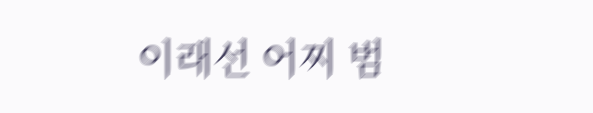이래선 어찌 범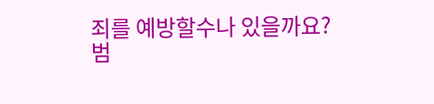죄를 예방할수나 있을까요?
범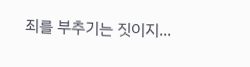죄를 부추기는 짓이지...